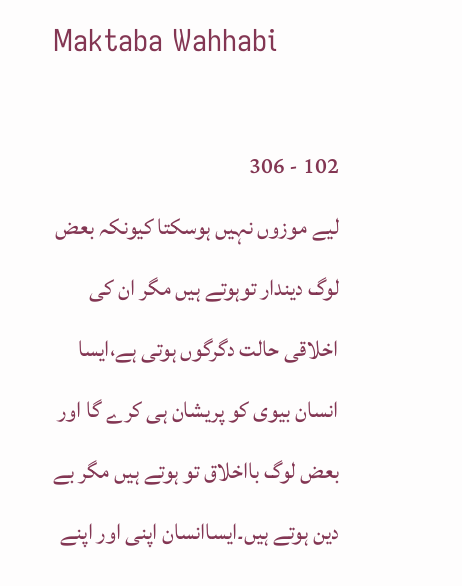Maktaba Wahhabi

102 - 306
لیے موزوں نہیں ہوسکتا کیونکہ بعض لوگ دیندار توہوتے ہیں مگر ان کی اخلاقی حالت دگرگوں ہوتی ہے،ایسا انسان بیوی کو پریشان ہی کرے گا اور بعض لوگ بااخلاق تو ہوتے ہیں مگر بے دین ہوتے ہیں۔ایساانسان اپنی اور اپنے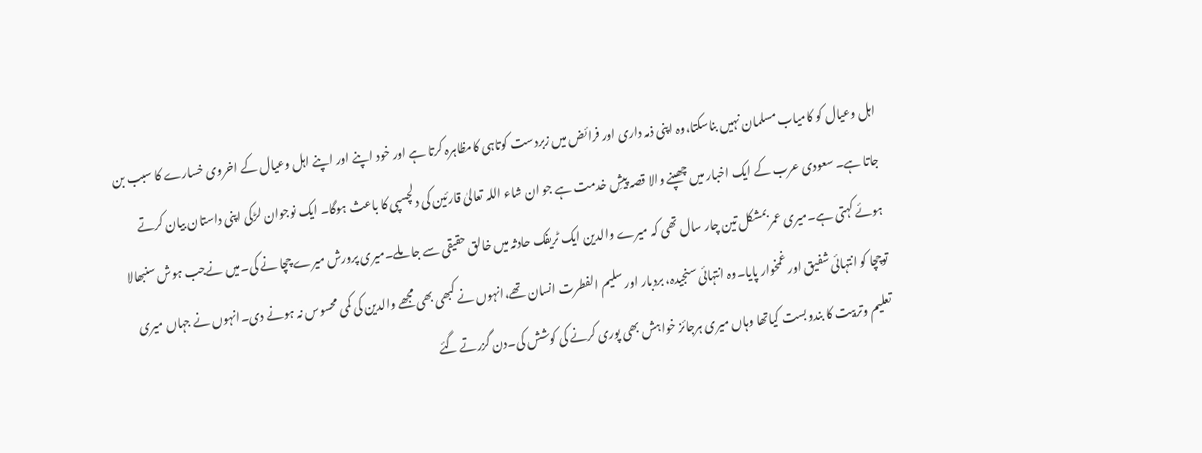اہل وعیال کو کامیاب مسلمان نہیں بناسکتا،وہ اپنی ذمہ داری اور فرائض میں زبردست کوتاہی کامظاہرہ کرتا ہے اور خود اپنے اور اپنے اہل وعیال کے اخروی خسارے کا سبب بن جاتا ہے۔ سعودی عرب کے ایک اخبار میں چھپنے والا قصہ پیشِ خدمت ہے جو ان شاء اللہ تعالیٰ قارئین کی دلچسپی کا باعث ہوگا۔ ایک نوجوان لڑکی اپنی داستان بیان کرتے ہوئے کہتی ہے۔میری عمر بمشکل تین چار سال تھی کہ میرے والدین ایک ٹریفک حادثہ میں خالق حقیقی سے جا ملے۔میری پرورش میرے چچا نے کی۔میں نےجب ہوش سنبھالا توچچا کو انتہائی شفیق اور غمخوار پایا۔وہ انتہائی سنجیدہ، بردبار اور سلیم الفطرت انسان تھے،انہوں نے کبھی بھی مجھے والدین کی کمی محسوس نہ ہونے دی۔انہوں نے جہاں میری تعلیم وتربیت کا بندوبست کیاتھا وہاں میری ہرجائز خواہش بھی پوری کرنے کی کوشش کی۔دن گزرتے گئے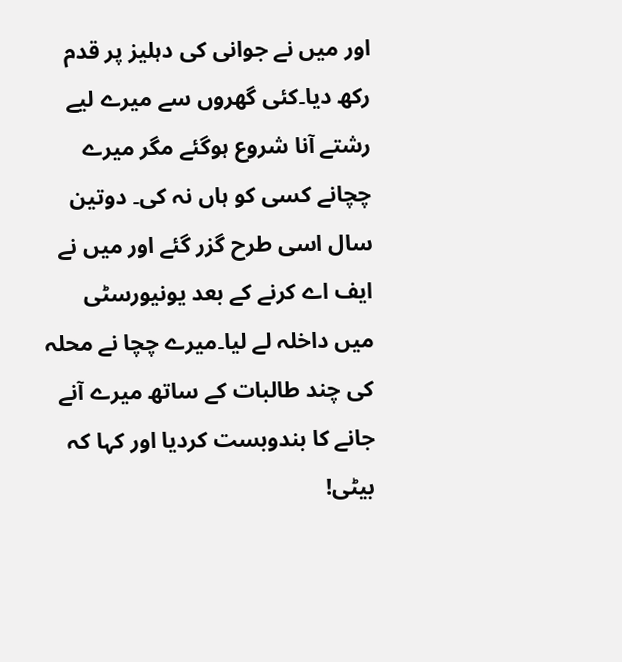اور میں نے جوانی کی دہلیز پر قدم رکھ دیا۔کئی گھروں سے میرے لیے رشتے آنا شروع ہوگئے مگر میرے چچانے کسی کو ہاں نہ کی۔ دوتین سال اسی طرح گزر گئے اور میں نے ایف اے کرنے کے بعد یونیورسٹی میں داخلہ لے لیا۔میرے چچا نے محلہ کی چند طالبات کے ساتھ میرے آنے جانے کا بندوبست کردیا اور کہا کہ بیٹی!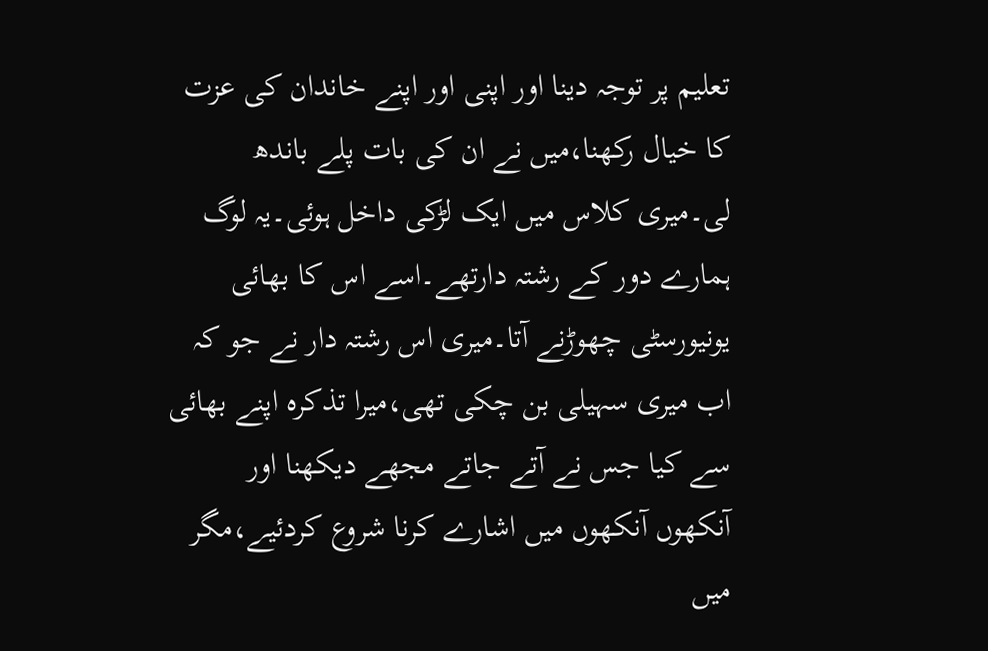تعلیم پر توجہ دینا اور اپنی اور اپنے خاندان کی عزت کا خیال رکھنا،میں نے ان کی بات پلے باندھ لی۔میری کلاس میں ایک لڑکی داخل ہوئی۔یہ لوگ ہمارے دور کے رشتہ دارتھے۔اسے اس کا بھائی یونیورسٹی چھوڑنے آتا۔میری اس رشتہ دار نے جو کہ اب میری سہیلی بن چکی تھی،میرا تذکرہ اپنے بھائی سے کیا جس نے آتے جاتے مجھے دیکھنا اور آنکھوں آنکھوں میں اشارے کرنا شروع کردئیے،مگر میں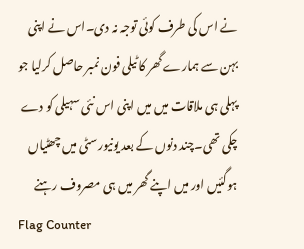نے اس کی طرف کوئی توجہ نہ دی۔اس نے اپنی بہن سے ہمارے گھر کا ٹیلی فون نمبر حاصل کرلیا جو پہلی ہی ملاقات میں میں اپنی اس نئی سہیلی کو دے چکی تھی۔چند دنوں کے بعد یونیورسٹی میں چھٹیاں ہوگئیں اور میں اپنے گھر میں ہی مصروف رہنے
Flag Counter